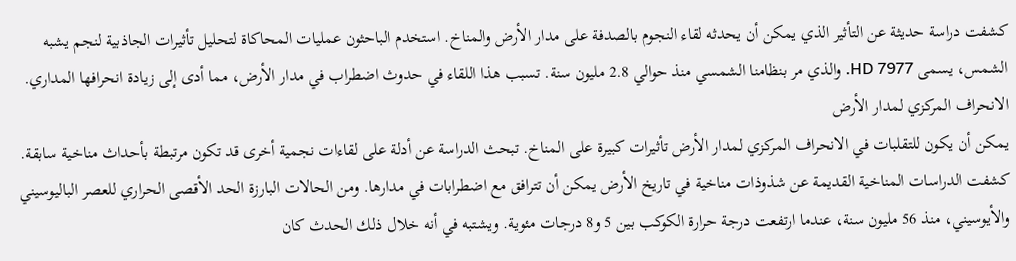كشفت دراسة حديثة عن التأثير الذي يمكن أن يحدثه لقاء النجوم بالصدفة على مدار الأرض والمناخ. استخدم الباحثون عمليات المحاكاة لتحليل تأثيرات الجاذبية لنجم يشبه الشمس، يسمى HD 7977. والذي مر بنظامنا الشمسي منذ حوالي 2.8 مليون سنة. تسبب هذا اللقاء في حدوث اضطراب في مدار الأرض، مما أدى إلى زيادة انحرافها المداري.
الانحراف المركزي لمدار الأرض
يمكن أن يكون للتقلبات في الانحراف المركزي لمدار الأرض تأثيرات كبيرة على المناخ. تبحث الدراسة عن أدلة على لقاءات نجمية أخرى قد تكون مرتبطة بأحداث مناخية سابقة.
كشفت الدراسات المناخية القديمة عن شذوذات مناخية في تاريخ الأرض يمكن أن تترافق مع اضطرابات في مدارها. ومن الحالات البارزة الحد الأقصى الحراري للعصر الباليوسيني والأيوسيني، منذ 56 مليون سنة، عندما ارتفعت درجة حرارة الكوكب بين 5 و8 درجات مئوية. ويشتبه في أنه خلال ذلك الحدث كان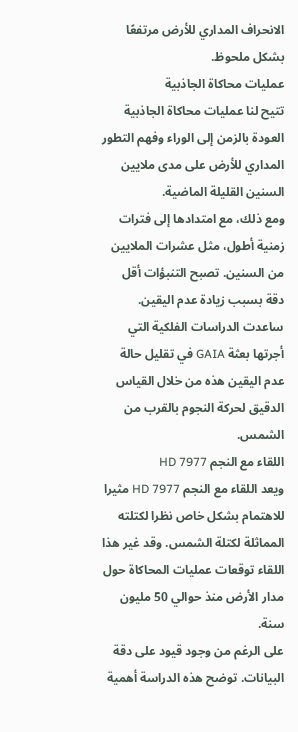الانحراف المداري للأرض مرتفعًا بشكل ملحوظ.
عمليات محاكاة الجاذبية
تتيح لنا عمليات محاكاة الجاذبية العودة بالزمن إلى الوراء وفهم التطور المداري للأرض على مدى ملايين السنين القليلة الماضية.
ومع ذلك، مع امتدادها إلى فترات زمنية أطول، مثل عشرات الملايين من السنين. تصبح التنبؤات أقل دقة بسبب زيادة عدم اليقين. ساعدت الدراسات الفلكية التي أجرتها بعثة GAIA في تقليل حالة عدم اليقين هذه من خلال القياس الدقيق لحركة النجوم بالقرب من الشمس.
اللقاء مع النجم HD 7977
ويعد اللقاء مع النجم HD 7977 مثيرا للاهتمام بشكل خاص نظرا لكتلته المماثلة لكتلة الشمس. وقد غير هذا اللقاء توقعات عمليات المحاكاة حول مدار الأرض منذ حوالي 50 مليون سنة.
على الرغم من وجود قيود على دقة البيانات. توضح هذه الدراسة أهمية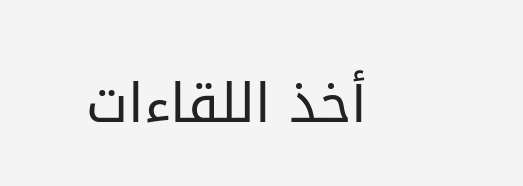أخذ اللقاءات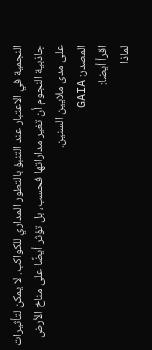النجمية في الاعتبار عند التنبؤ بالتطور المداري للكواكب. لا يمكن لتأثيرات جاذبية النجوم أن تغير مداراتها فحسب، بل تؤثر أيضًا على مناخ الأرض على مدى ملايين السنين.
المصدر: GAIA
اقرأ أيضا:
لماذا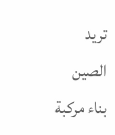تريد الصين بناء مركبة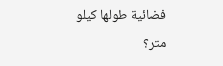فضائية طولها كيلو متر؟